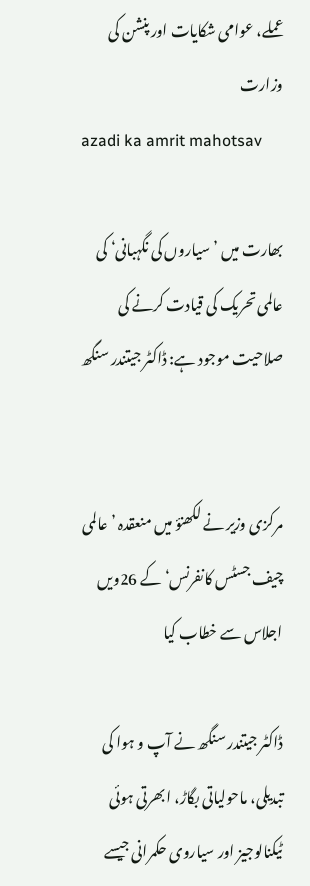عملے، عوامی شکایات اور پنشن کی وزارت
azadi ka amrit mahotsav

بھارت میں ’سیاروں کی نگہبانی‘ کی عالمی تحریک کی قیادت کرنے کی صلاحیت موجود ہے: ڈاکٹر جیتندر سنگھ


مرکزی وزیر نے لکھنؤ میں منعقدہ ’عالمی چیف جسٹس کانفرنس‘ کے 26ویں اجلاس سے خطاب کیا

ڈاکٹر جیتندر سنگھ نے آپ و ہوا کی تبدیلی، ماحولیاتی بگاڑ، ابھرتی ہوئی ٹیکنالوجیز اور سیاروی حکمرانی جیسے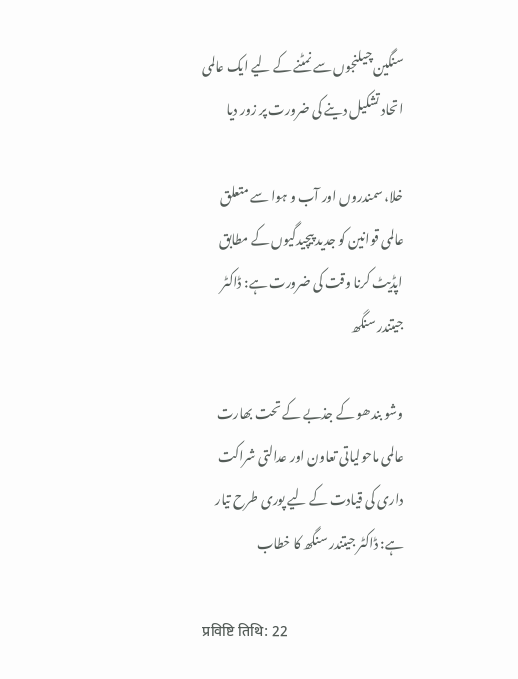سنگین چیلنجوں سے نمٹنے کے لیے ایک عالمی اتحاد تشکیل دینے کی ضرورت پر زور دیا

خلا، سمندروں اور آب و ہوا سے متعلق عالمی قوانین کو جدید پیچیدگیوں کے مطابق اپڈیٹ کرنا وقت کی ضرورت ہے: ڈاکٹر جیتندر سنگھ

وشو بندھو کے جذبے کے تحت بھارت عالمی ماحولیاتی تعاون اور عدالتی شراکت داری کی قیادت کے لیے پوری طرح تیار ہے: ڈاکٹر جیتندر سنگھ کا خطاب

प्रविष्टि तिथि: 22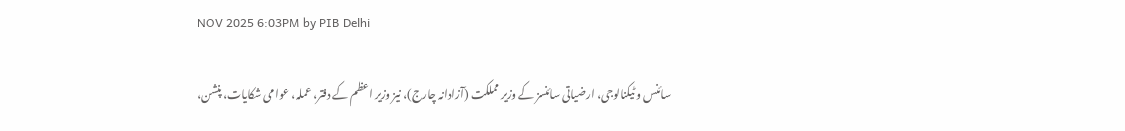NOV 2025 6:03PM by PIB Delhi

سائنس و ٹیکنالوجی، ارضیاتی سائنسز کے وزیر مملکت (آزادانہ چارج)، نیز وزیر اعظم کے دفتر، عملہ، عوامی شکایات، پنشن،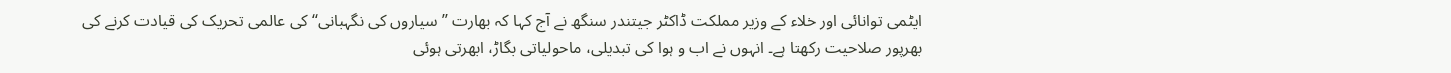ایٹمی توانائی اور خلاء کے وزیر مملکت ڈاکٹر جیتندر سنگھ نے آج کہا کہ بھارت ’’سیاروں کی نگہبانی‘‘ کی عالمی تحریک کی قیادت کرنے کی بھرپور صلاحیت رکھتا ہے۔ انہوں نے اب و ہوا کی تبدیلی، ماحولیاتی بگاڑ، ابھرتی ہوئی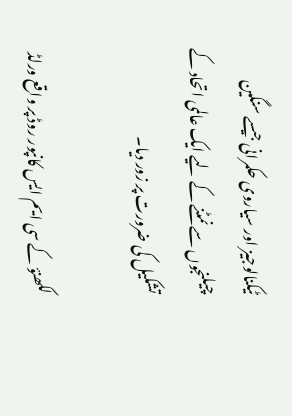ٹیکنالوجیز اور سیاروی حکمرانی جیسے سنگین چیلنجوں سے نمٹنے کے لیے ایک عالمی اتحاد کے تشکیل کی ضرورت پر زور دیا۔

لکھنؤ کے سی ایم ایس کانپور روڈ پر واقع ورلڈ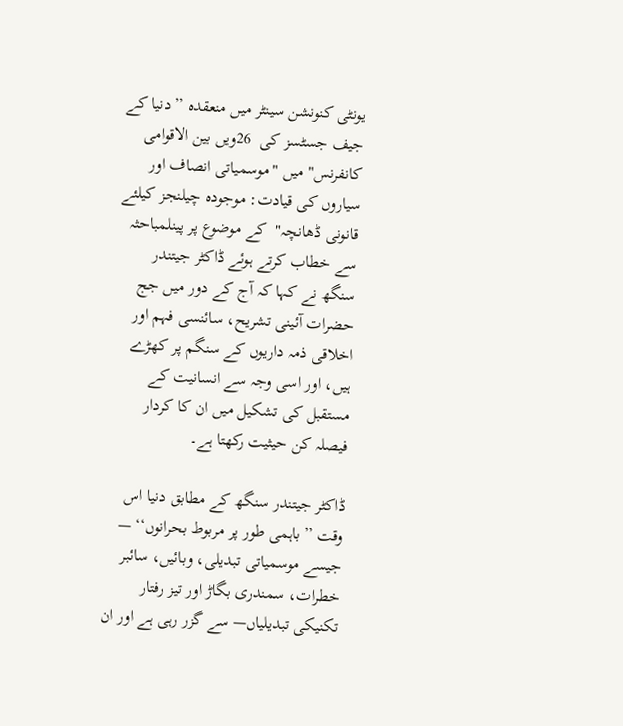یونٹی کنونشن سینٹر میں منعقدہ ’’دنیا کے جیف جسٹسز کی  26ویں بین الاقوامی کانفرنس" میں "موسمیاتی انصاف اور سیاروں کی قیادت: موجودہ چیلنجز کیلئے قانونی ڈھانچہ"  کے موضوع پر پینلمباحثہ سے خطاب کرتے ہوئے ڈاکٹر جیتندر سنگھ نے کہا کہ آج کے دور میں جج حضرات آئینی تشریح، سائنسی فہم اور اخلاقی ذمہ داریوں کے سنگم پر کھڑے ہیں، اور اسی وجہ سے انسانیت کے مستقبل کی تشکیل میں ان کا کردار فیصلہ کن حیثیت رکھتا ہے۔

ڈاکٹر جیتندر سنگھ کے مطابق دنیا اس وقت ’’باہمی طور پر مربوط بحرانوں‘‘ — جیسے موسمیاتی تبدیلی، وبائیں، سائبر خطرات، سمندری بگاڑ اور تیز رفتار تکنیکی تبدیلیاں— سے گزر رہی ہے اور ان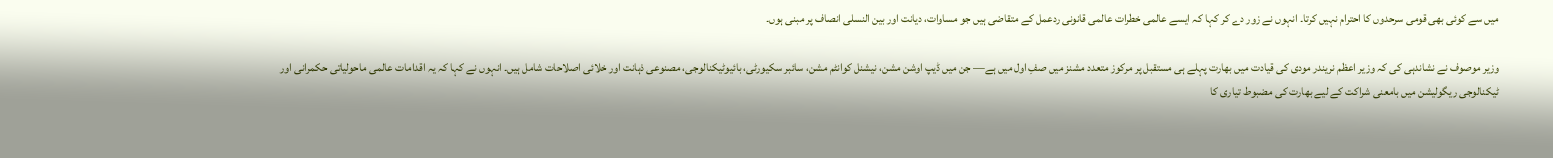میں سے کوئی بھی قومی سرحدوں کا احترام نہیں کرتا۔ انہوں نے زور دے کر کہا کہ ایسے عالمی خطرات عالمی قانونی ردعمل کے متقاضی ہیں جو مساوات، دیانت اور بین النسلی انصاف پر مبنی ہوں۔

وزیر موصوف نے نشاندہی کی کہ وزیر اعظم نریندر مودی کی قیادت میں بھارت پہلے ہی مستقبل پر مرکوز متعدد مشنز میں صفِ اول میں ہے— جن میں ڈیپ اوشن مشن، نیشنل کوانٹم مشن، سائبر سکیورٹی، بائیوٹیکنالوجی، مصنوعی ذہانت اور خلائی اصلاحات شامل ہیں۔ انہوں نے کہا کہ یہ اقدامات عالمی ماحولیاتی حکمرانی اور ٹیکنالوجی ریگولیشن میں بامعنی شراکت کے لیے بھارت کی مضبوط تیاری کا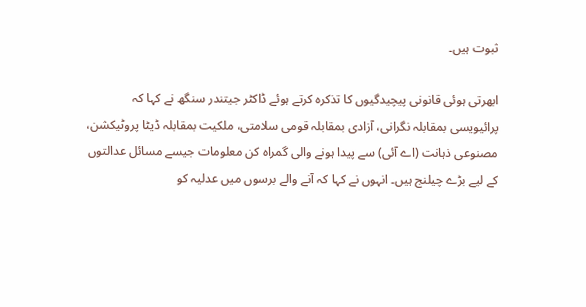ثبوت ہیں۔

ابھرتی ہوئی قانونی پیچیدگیوں کا تذکرہ کرتے ہوئے ڈاکٹر جیتندر سنگھ نے کہا کہ پرائیویسی بمقابلہ نگرانی، آزادی بمقابلہ قومی سلامتی، ملکیت بمقابلہ ڈیٹا پروٹیکشن، مصنوعی ذہانت (اے آئی) سے پیدا ہونے والی گمراہ کن معلومات جیسے مسائل عدالتوں کے لیے بڑے چیلنج ہیں۔ انہوں نے کہا کہ آنے والے برسوں میں عدلیہ کو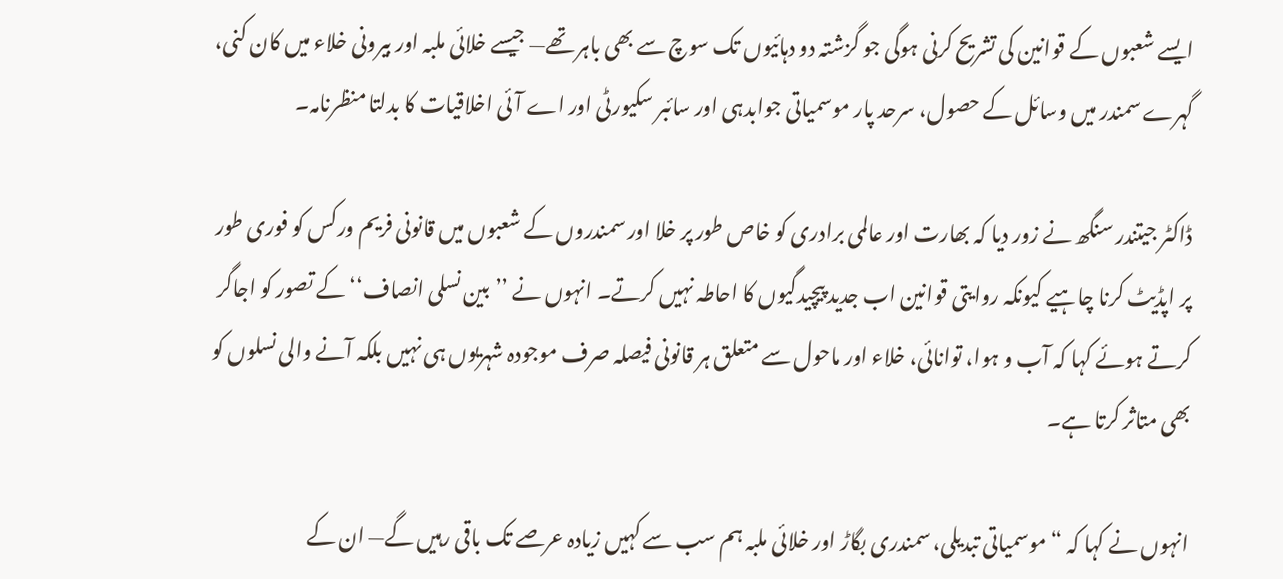ایسے شعبوں کے قوانین کی تشریح کرنی ہوگی جو گزشتہ دو دہائیوں تک سوچ سے بھی باہر تھے— جیسے خلائی ملبہ اور بیرونی خلاء میں کان کنی، گہرے سمندر میں وسائل کے حصول، سرحد پار موسمیاتی جوابدہی اور سائبر سکیورٹی اور اے آئی اخلاقیات کا بدلتا منظرنامہ۔

ڈاکٹر جیتندر سنگھ نے زور دیا کہ بھارت اور عالمی برادری کو خاص طور پر خلا اور سمندروں کے شعبوں میں قانونی فریم ورکس کو فوری طور پر اپڈیٹ کرنا چاہیے کیونکہ روایتی قوانین اب جدید پیچیدگیوں کا احاطہ نہیں کرتے۔ انہوں نے ’’بین نسلی انصاف‘‘ کے تصور کو اجاگر کرتے ہوئے کہا کہ آب و ہوا، توانائی، خلاء اور ماحول سے متعلق ہر قانونی فیصلہ صرف موجودہ شہریوں ہی نہیں بلکہ آنے والی نسلوں کو بھی متاثر کرتا ہے۔

انہوں نے کہا کہ “موسمیاتی تبدیلی، سمندری بگاڑ اور خلائی ملبہ ہم سب سے کہیں زیادہ عرصے تک باقی رہیں گے— ان کے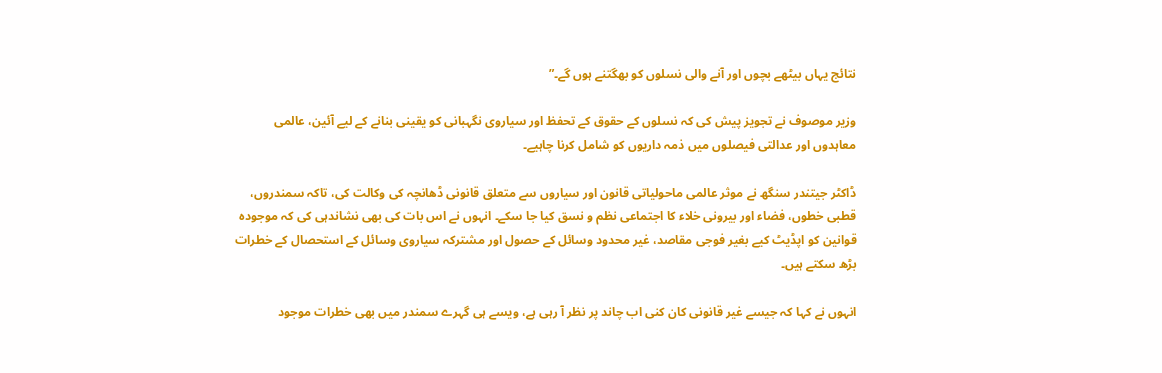نتائج یہاں بیٹھے بچوں اور آنے والی نسلوں کو بھگتنے ہوں گے۔”

وزیر موصوف نے تجویز پیش کی کہ نسلوں کے حقوق کے تحفظ اور سیاروی نگہبانی کو یقینی بنانے کے لیے آئین، عالمی معاہدوں اور عدالتی فیصلوں میں ذمہ داریوں کو شامل کرنا چاہیے۔

ڈاکٹر جیتندر سنگھ نے موثر عالمی ماحولیاتی قانون اور سیاروں سے متعلق قانونی ڈھانچہ کی وکالت کی، تاکہ سمندروں، قطبی خطوں، فضاء اور بیرونی خلاء کا اجتماعی نظم و نسق کیا جا سکے۔ انہوں نے اس بات کی بھی نشاندہی کی کہ موجودہ قوانین کو اپڈیٹ کیے بغیر فوجی مقاصد، غیر محدود وسائل کے حصول اور مشترکہ سیاروی وسائل کے استحصال کے خطرات بڑھ سکتے ہیں۔

انہوں نے کہا کہ جیسے غیر قانونی کان کنی اب چاند پر نظر آ رہی ہے، ویسے ہی گہرے سمندر میں بھی خطرات موجود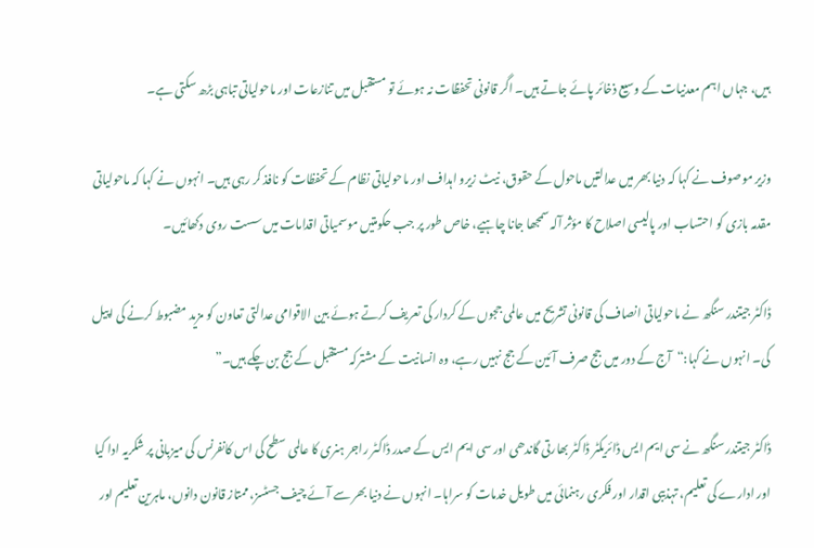ہیں، جہاں اہم معدنیات کے وسیع ذخائر پائے جاتے ہیں۔ اگر قانونی تحفظات نہ ہوئے تو مستقبل میں تنازعات اور ماحولیاتی تباہی بڑھ سکتی ہے۔

وزیر موصوف نے کہا کہ دنیا بھر میں عدالتیں ماحول کے حقوق، نیٹ زیرو اہداف اور ماحولیاتی نظام کے تحفظات کو نافذ کر رہی ہیں۔ انہوں نے کہا کہ ماحولیاتی مقدمہ بازی کو احتساب اور پالیسی اصلاح کا مؤثر آلہ سمجھا جانا چاہیے، خاص طور پر جب حکومتیں موسمیاتی اقدامات میں سست روی دکھائیں۔

ڈاکٹر جیتندر سنگھ نے ماحولیاتی انصاف کی قانونی تشریح میں عالمی ججوں کے کردار کی تعریف کرتے ہوئے بین الاقوامی عدالتی تعاون کو مزید مضبوط کرنے کی اپیل کی۔ انہوں نے کہا:“آج کے دور میں جج صرف آئین کے جج نہیں رہے، وہ انسانیت کے مشترکہ مستقبل کے جج بن چکے ہیں۔”

ڈاکٹر جیتندر سنگھ نے سی ایم ایس ڈائریکٹر ڈاکٹر بھارتی گاندھی اور سی ایم ایس کے صدر ڈاکٹر راجر ہنری کا عالمی سطح کی اس کانفرنس کی میزبانی پر شکریہ ادا کیا اور ادارے کی تعلیم، تہذیبی اقدار اور فکری رہنمائی میں طویل خدمات کو سراہا۔ انہوں نے دنیا بھر سے آئے چیف جسٹسز، ممتاز قانون دانوں، ماہرین تعلیم اور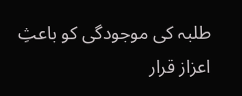طلبہ کی موجودگی کو باعثِ اعزاز قرار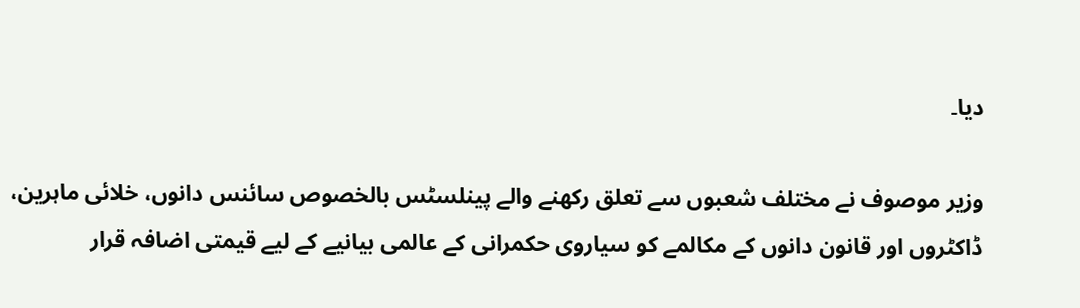دیا۔

وزیر موصوف نے مختلف شعبوں سے تعلق رکھنے والے پینلسٹس بالخصوص سائنس دانوں، خلائی ماہرین، ڈاکٹروں اور قانون دانوں کے مکالمے کو سیاروی حکمرانی کے عالمی بیانیے کے لیے قیمتی اضافہ قرار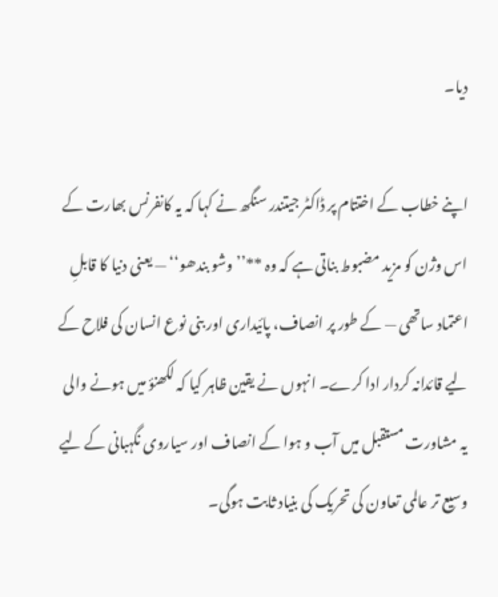دیا۔

اپنے خطاب کے اختتام پر ڈاکٹر جیتندر سنگھ نے کہا کہ یہ کانفرنس بھارت کے اس وژن کو مزید مضبوط بناتی ہے کہ وہ **’’وشو بندھو‘‘ — یعنی دنیا کا قابلِ اعتماد ساتھی — کے طور پر انصاف، پائیداری اور بنی نوع انسان کی فلاح کے لیے قائدانہ کردار ادا کرے۔ انہوں نے یقین ظاہر کیا کہ لکھنؤ میں ہونے والی یہ مشاورت مستقبل میں آب و ہوا کے انصاف اور سیاروی نگہبانی کے لیے وسیع تر عالمی تعاون کی تحریک کی بنیاد ثابت ہوگی۔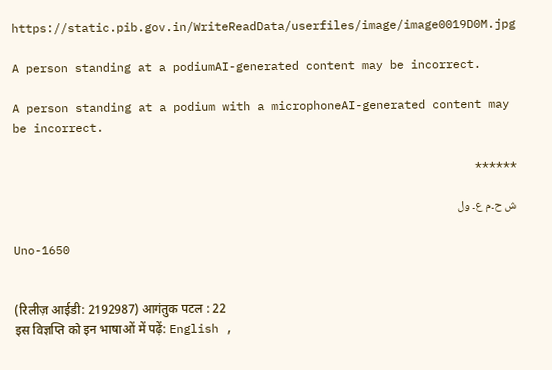https://static.pib.gov.in/WriteReadData/userfiles/image/image0019D0M.jpg

A person standing at a podiumAI-generated content may be incorrect.

A person standing at a podium with a microphoneAI-generated content may be incorrect.

******

ش ح۔م ع۔ ول

Uno-1650


(रिलीज़ आईडी: 2192987) आगंतुक पटल : 22
इस विज्ञप्ति को इन भाषाओं में पढ़ें: English ,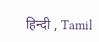हिन्दी , Tamil